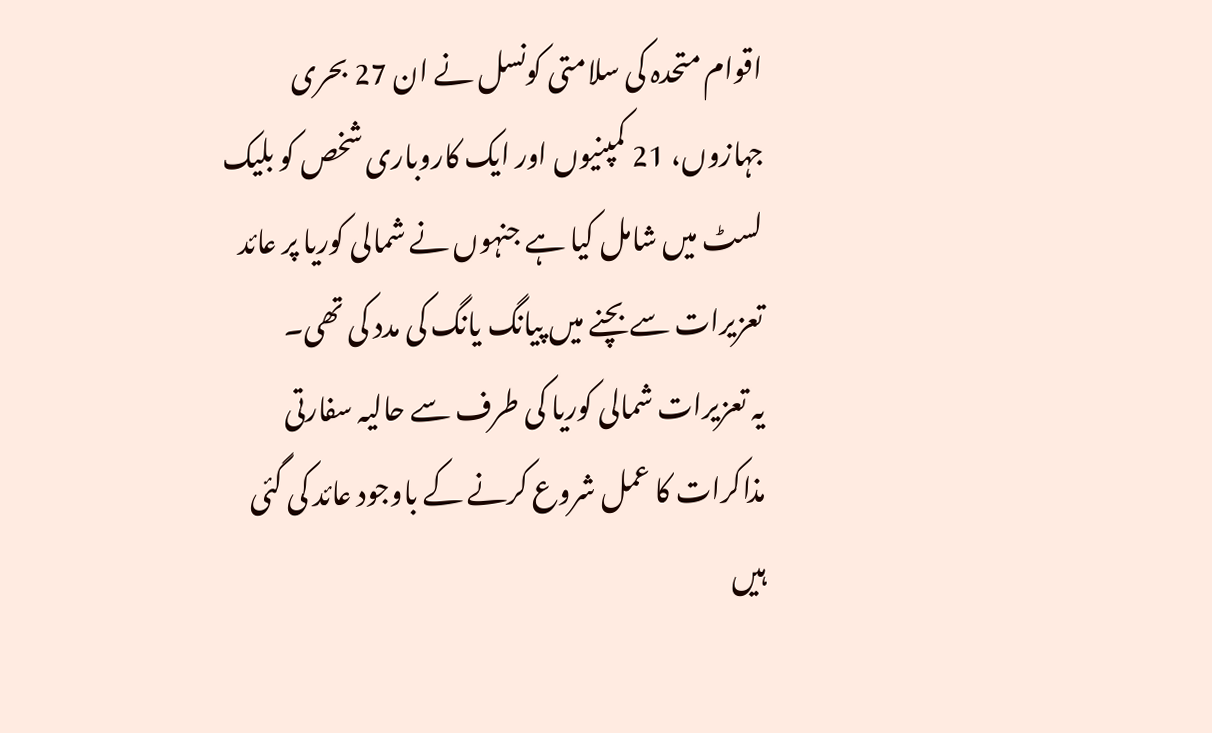اقوام متحدہ کی سلامتی کونسل نے ان 27 بحری جہازوں، 21 کمپنیوں اور ایک کاروباری شخص کو بلیک لسٹ میں شامل کیا ہے جنہوں نے شمالی کوریا پر عائد تعزیرات سے بچنے میں پیانگ یانگ کی مدد کی تھی۔
یہ تعزیرات شمالی کوریا کی طرف سے حالیہ سفارتی مذاکرات کا عمل شروع کرنے کے باوجود عائد کی گئی ہیں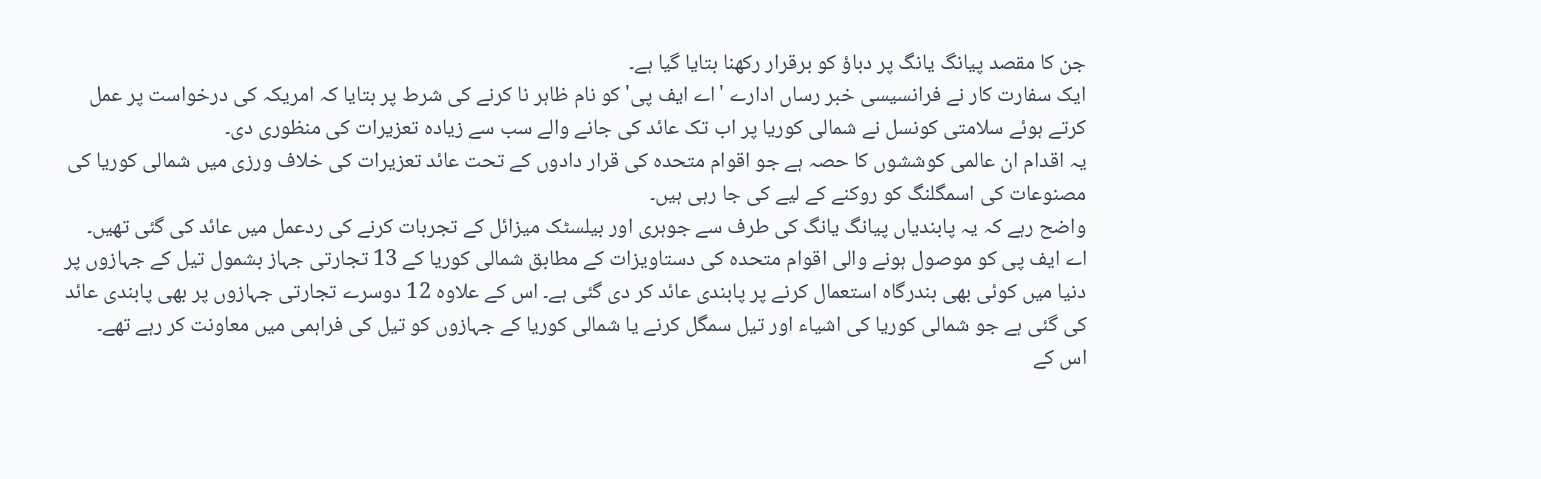جن کا مقصد پیانگ یانگ پر دباؤ کو برقرار رکھنا بتایا گیا ہے۔
ایک سفارت کار نے فرانسیسی خبر رساں ادارے 'اے ایف پی' کو نام ظاہر نا کرنے کی شرط پر بتایا کہ امریکہ کی درخواست پر عمل کرتے ہوئے سلامتی کونسل نے شمالی کوریا پر اب تک عائد کی جانے والے سب سے زیادہ تعزیرات کی منظوری دی۔
یہ اقدام ان عالمی کوششوں کا حصہ ہے جو اقوام متحدہ کی قرار دادوں کے تحت عائد تعزیرات کی خلاف ورزی میں شمالی کوریا کی مصنوعات کی اسمگلنگ کو روکنے کے لیے کی جا رہی ہیں۔
واضح رہے کہ یہ پابندیاں پیانگ یانگ کی طرف سے جوہری اور بیلسٹک میزائل کے تجربات کرنے کی ردعمل میں عائد کی گئی تھیں۔
اے ایف پی کو موصول ہونے والی اقوام متحدہ کی دستاویزات کے مطابق شمالی کوریا کے 13 تجارتی جہاز بشمول تیل کے جہازوں پر دنیا میں کوئی بھی بندرگاہ استعمال کرنے پر پابندی عائد کر دی گئی ہے۔ اس کے علاوہ 12 دوسرے تجارتی جہازوں پر بھی پابندی عائد کی گئی ہے جو شمالی کوریا کی اشیاء اور تیل سمگل کرنے یا شمالی کوریا کے جہازوں کو تیل کی فراہمی میں معاونت کر رہے تھے۔
اس کے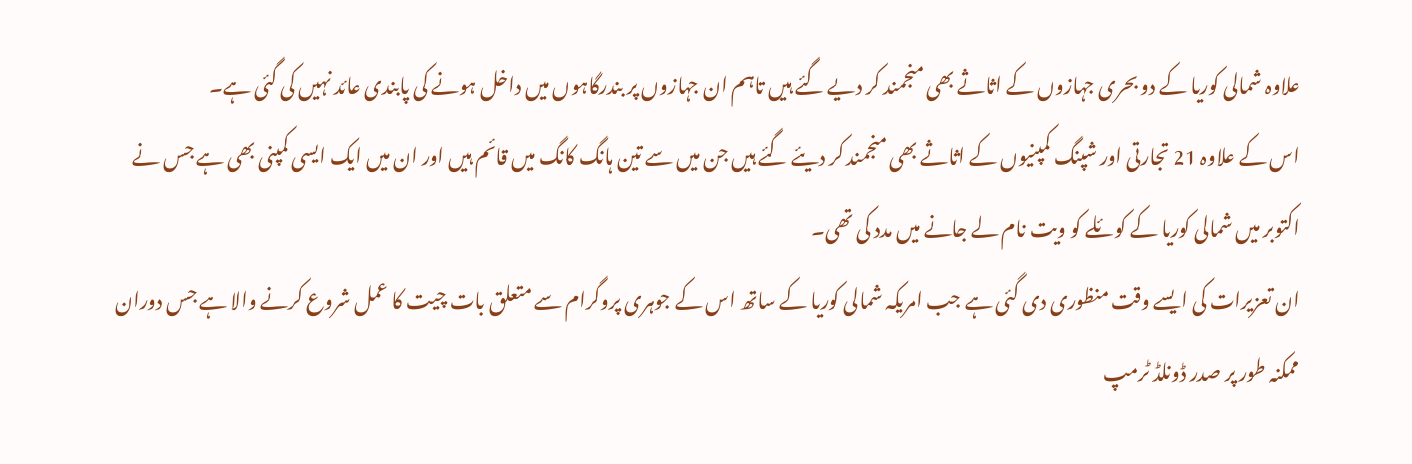علاوہ شمالی کوریا کے دو بحری جہازوں کے اثاثے بھی منجمند کر دیے گئے ہیں تاہم ان جہازوں پر بندرگاہوں میں داخل ہونے کی پابندی عائد نہیں کی گئی ہے۔
اس کے علاوہ 21 تجارتی اور شپنگ کمپنیوں کے اثاثے بھی منجمند کر دیئے گئے ہیں جن میں سے تین ہانگ کانگ میں قائم ہیں اور ان میں ایک ایسی کمپنی بھی ہے جس نے اکتوبر میں شمالی کوریا کے کوئلے کو ویت نام لے جانے میں مدد کی تھی۔
ان تعزیرات کی ایسے وقت منظوری دی گئی ہے جب امریکہ شمالی کوریا کے ساتھ اس کے جوہری پروگرام سے متعلق بات چیت کا عمل شروع کرنے والا ہے جس دوران ممکنہ طور پر صدر ڈونلڈ ٹرمپ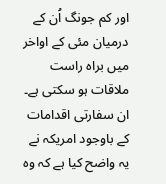اور کم جونگ اُن کے درمیان مئی کے اواخر میں براہ راست ملاقات ہو سکتی ہے۔
ان سفارتی اقدامات کے باوجود امریکہ نے یہ واضح کیا ہے کہ وہ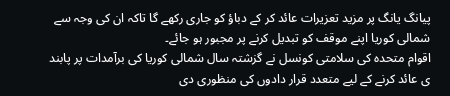پیانگ یانگ پر مزید تعزیرات عائد کر کے دباؤ کو جاری رکھے گا تاکہ ان کی وجہ سے شمالی کوریا اپنے موقف کو تبدیل کرنے پر مجبور ہو جائے۔
اقوام متحدہ کی سلامتی کونسل نے گزشتہ سال شمالی کوریا کی برآمدات پر پابند ی عائد کرنے کے لیے متعدد قرار دادوں کی منظوری دی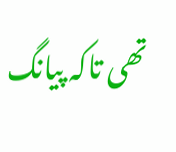تھی تاکہ پیانگ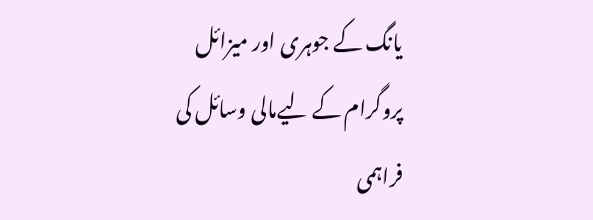یانگ کے جوہری اور میزائل پروگرام کے لیےمالی وسائل کی فراہمی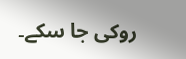روکی جا سکے۔